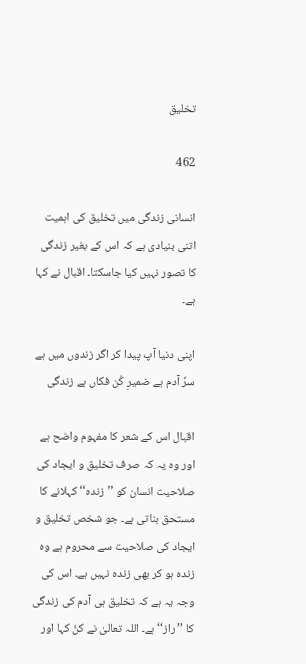تخلیق

462

انسانی زندگی میں تخلیق کی اہمیت اتنی بنیادی ہے کہ اس کے بغیر زندگی کا تصور نہیں کیا جاسکتا۔ اقبال نے کہا ہے۔

اپنی دنیا آپ پیدا کر اگر زندوں میں ہے
سرِّ آدم ہے ضمیرِ کُن فکاں ہے زندگی

اقبال اس کے شعر کا مفہوم واضح ہے اور وہ یہ کہ صرف تخلیق و ایجاد کی صلاحیت انسان کو ’’زندہ‘‘ کہلانے کا مستحق بناتی ہے۔ جو شخص تخلیق و ایجاد کی صلاحیت سے محروم ہے وہ زندہ ہو کر بھی زندہ نہیں ہے۔ اس کی وجہ یہ ہے کہ تخلیق ہی آدم کی زندگی کا ’’راز‘‘ ہے۔ اللہ تعالیٰ نے کنُ کہا اور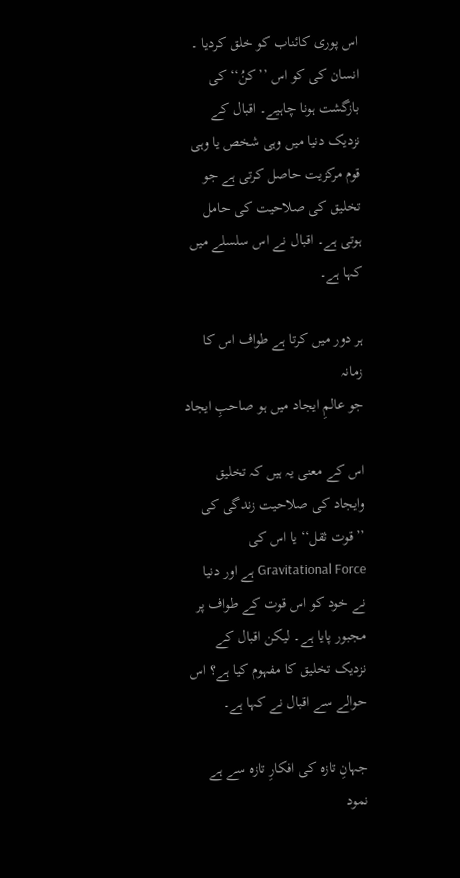اس پوری کائناب کو خلق کردیا ۔ انسان کی کو اس ’’کنُ‘‘ کی بازگشت ہونا چاہیے۔ اقبال کے نزدیک دنیا میں وہی شخص یا وہی قوم مرکزیت حاصل کرتی ہے جو تخلیق کی صلاحیت کی حامل ہوتی ہے۔ اقبال نے اس سلسلے میں کہا ہے۔

ہر دور میں کرتا ہے طواف اس کا زمانہ
جو عالمِ ایجاد میں ہو صاحبِ ایجاد

اس کے معنی یہ ہیں کہ تخلیق وایجاد کی صلاحیت زندگی کی ’’قوت ثقل‘‘ یا اس کی Gravitational Force ہے اور دنیا نے خود کو اس قوت کے طواف پر مجبور پایا ہے۔ لیکن اقبال کے نزدیک تخلیق کا مفہوم کیا ہے؟ اس حوالے سے اقبال نے کہا ہے۔

جہانِ تازہ کی افکارِ تازہ سے ہے نمود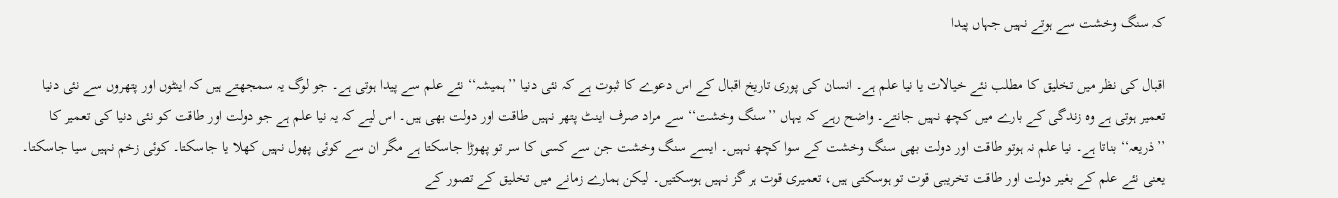کہ سنگ وخشت سے ہوتے نہیں جہاں پیدا

اقبال کی نظر میں تخلیق کا مطلب نئے خیالات یا نیا علم ہے۔ انسان کی پوری تاریخ اقبال کے اس دعوے کا ثبوت ہے کہ نئی دنیا ’’ہمیشہ‘‘ نئے علم سے پیدا ہوتی ہے۔ جو لوگ یہ سمجھتے ہیں کہ اینٹوں اور پتھروں سے نئی دنیا تعمیر ہوتی ہے وہ زندگی کے بارے میں کچھ نہیں جانتے۔ واضح رہے کہ یہاں ’’سنگ وخشت‘‘ سے مراد صرف اینٹ پتھر نہیں طاقت اور دولت بھی ہیں۔ اس لیے کہ یہ نیا علم ہے جو دولت اور طاقت کو نئی دنیا کی تعمیر کا ’’ذریعہ‘‘ بناتا ہے۔ نیا علم نہ ہوتو طاقت اور دولت بھی سنگ وخشت کے سوا کچھ نہیں۔ ایسے سنگ وخشت جن سے کسی کا سر تو پھوڑا جاسکتا ہے مگر ان سے کوئی پھول نہیں کھلا یا جاسکتا۔ کوئی زخم نہیں سیا جاسکتا۔ یعنی نئے علم کے بغیر دولت اور طاقت تخریبی قوت تو ہوسکتی ہیں، تعمیری قوت ہر گز نہیں ہوسکتیں۔ لیکن ہمارے زمانے میں تخلیق کے تصور کے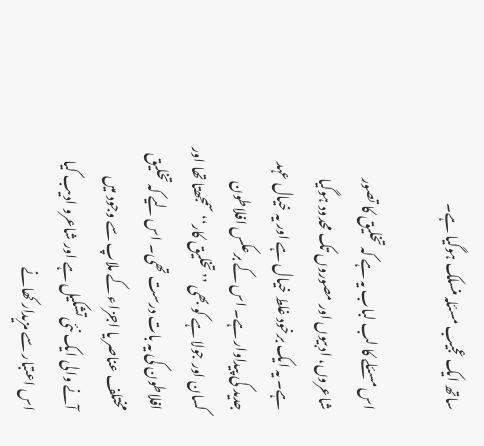ساتھ ایک عجیب مسئلہ منسلک ہوگیا ہے۔

اس مسئلے کا لب لباب یہ ہے کہ تخلیق کا تصور شاعروں، ادبیوں اور مصوروں تک محدود ہوگیا ہے۔ یہ ایک برخود غلط خیال ہے اور یہ خیال عہد جدید کی پیداوار ہے۔ اس کے برعکس افلاطون کسان اور جولا ہے کو بھی ’’تخلیق کار‘‘ سمجھتا تھا اور افلاطون کی یہ بات درست تھی۔ اس لیے کہ تخلیق مختلف عناصر یا اجزاء کے ملاپ سے وجود میں آنے والی ایک نئی تشکیل ہے اور شاعرو ادیب کیا اس اعتبار سے مزیدار کھانے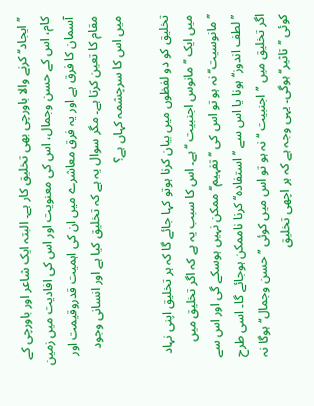’’ایجاد‘‘ کرنے والا باورچی بھی تخلیق کار ہے۔ البتہ ایک شاعر اور باورچی کے کام، اس کے حسن وجمال، اس کی معنویت اور اس کی افادیت میں زمین آسمان کا فرق ہے اور یہ فرق معاشرے میں ان کی اہمیت قدروقیمت اور مقام کا تعین کرتا ہے۔ مگر سوال یہ ہے کہ تخلیق کیا ہے اور انسانی وجود میں اس کا سرچشمہ کہاں ہے؟

تخلیق کو دو لفظوں میں بیان کرنا ہوتو کہا جائے گا کہ ہر تخلیق اپنی نہاد میں ایک ’’مانوس اجنبیت ‘‘ ہے۔ اس کا سبب یہ ہے کہ اگر تخلیق میں ’’مانوسیت‘‘ نہ ہو تو اس کی ’’تفہیم‘‘ ممکن نہیں ہوسکے گی اور اس سے ’’لطف اندوز‘‘ ہونا یا اس سے ’’استفادہ‘‘ کرنا ناممکن ہوجائے گا۔ اسی طرح اگر تخلیق میں ’’اجنبیت ‘‘ نہ ہو تو اس میں کوئی ’’حسن وجمال‘‘ ہوگا نہ کوئی ’’تاثیر‘‘ ہوگی۔ یہی وجہ ہے کہ ہر اچھی تخلیق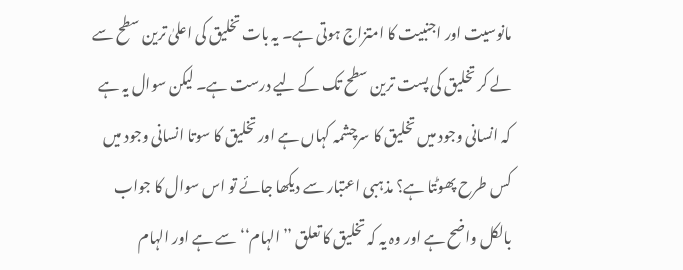مانوسیت اور اجنبیت کا امتزاج ہوتی ہے۔ یہ بات تخلیق کی اعلیٰ ترین سطح سے لے کر تخلیق کی پست ترین سطح تک کے لیے درست ہے۔ لیکن سوال یہ ہے کہ انسانی وجود میں تخلیق کا سرچشمہ کہاں ہے اور تخلیق کا سوتا انسانی وجود میں کس طرح پھوٹتا ہے؟ مذہبی اعتبار سے دیکھا جائے تو اس سوال کا جواب بالکل واضح ہے اور وہ یہ کہ تخلیق کا تعلق ’’الہام‘‘ سے ہے اور الہام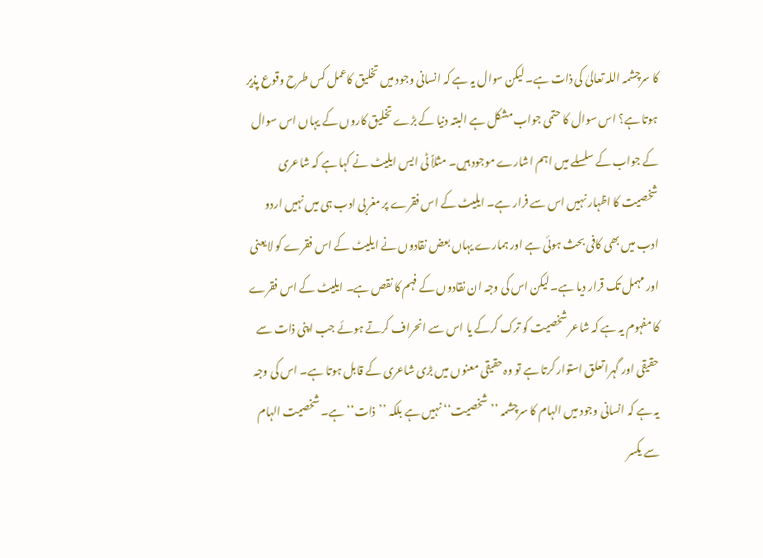کا سرچشمہ اللہ تعالیٰ کی ذات ہے۔ لیکن سوال یہ ہے کہ انسانی وجود میں تخلیق کاعمل کس طرح وقوع پذیر ہوتا ہے؟ اس سوال کا حتمی جواب مشکل ہے البتہ دنیا کے بڑے تخلیق کاروں کے یہاں اس سوال کے جواب کے سلسلے میں اہم اشارے موجود ہیں۔ مثلاً ٹی ایس ایلیٹ نے کہا ہے کہ شاعری شخصیت کا اظہار نہیں اس سے فرار ہے۔ ایلیٹ کے اس فقرے پر مغربی ادب ہی میں نہیں اردو ادب میں بھی کافی بحث ہوئی ہے اور ہمارے یہاں بعض نقادوں نے ایلیٹ کے اس فقرے کو لایعنی اور مہمل تک قرار دیا ہے۔ لیکن اس کی وجہ ان نقادوں کے فہم کا نقص ہے۔ ایلیٹ کے اس فقرے کا مفہوم یہ ہے کہ شاعر شخصیت کو ترک کرکے یا اس سے انحراف کرتے ہوئے جب اپنی ذات سے حقیقی اور گہرا تعلق استوار کرتا ہے تو وہ حقیقی معنوں میں بڑی شاعری کے قابل ہوتا ہے۔ اس کی وجہ یہ ہے کہ انسانی وجود میں الہام کا سرچشمہ ’’شخصیت‘‘ نہیں ہے بلکہ ’’ذات‘‘ ہے۔ شخصیت الہام سے یکسر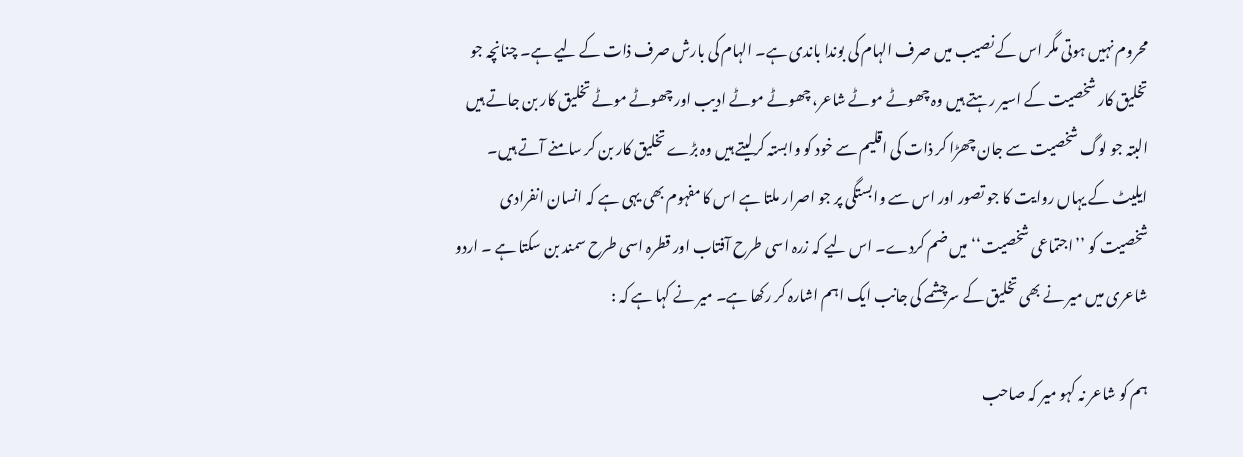محروم نہیں ہوتی مگر اس کے نصیب میں صرف الہام کی بوندا باندی ہے۔ الہام کی بارش صرف ذات کے لیے ہے۔ چنانچہ جو تخلیق کار شخصیت کے اسیر رہتے ہیں وہ چھوٹے موٹے شاعر، چھوٹے موٹے ادیب اور چھوٹے موٹے تخلیق کار بن جاتے ہیں البتہ جو لوگ شخصیت سے جان چھڑا کر ذات کی اقلیم سے خود کو وابستہ کرلیتے ہیں وہ بڑے تخلیق کار بن کر سامنے آتے ہیں۔ ایلیٹ کے یہاں روایت کا جو تصور اور اس سے وابستگی پر جو اصرار ملتا ہے اس کا مفہوم بھی یہی ہے کہ انسان انفرادی شخصیت کو ’’اجتماعی شخصیت‘‘ میں ضم کردے۔ اس لیے کہ زرہ اسی طرح آفتاب اور قطرہ اسی طرح سمند بن سکتا ہے ۔ اردو شاعری میں میر نے بھی تخلیق کے سرچشمے کی جانب ایک اہم اشارہ کر رکھا ہے۔ میر نے کہا ہے کہ :

ہم کو شاعر نہ کہو میر کہ صاحب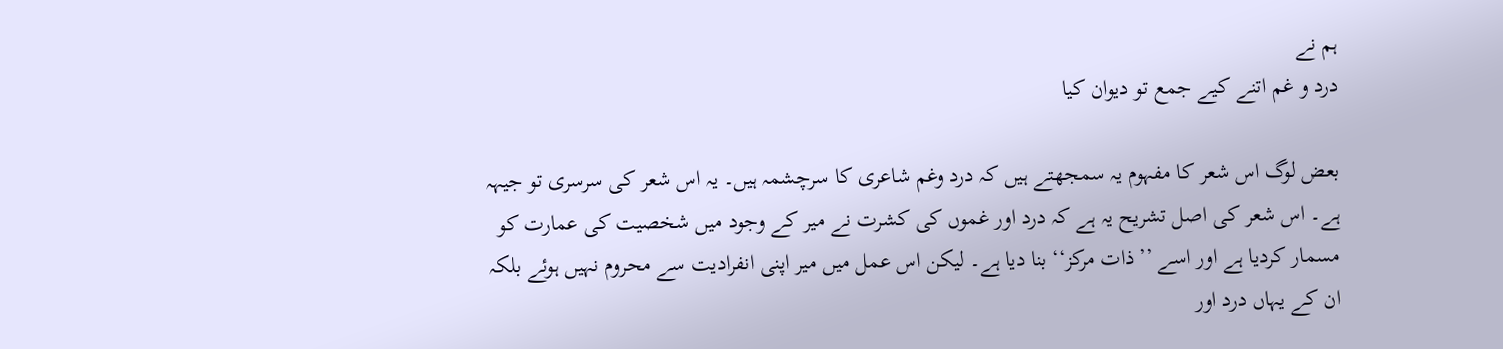ہم نے
درد و غم اتنے کیے جمع تو دیوان کیا

بعض لوگ اس شعر کا مفہوم یہ سمجھتے ہیں کہ درد وغم شاعری کا سرچشمہ ہیں۔ یہ اس شعر کی سرسری تو جیہہ ہے۔ اس شعر کی اصل تشریح یہ ہے کہ درد اور غموں کی کشرت نے میر کے وجود میں شخصیت کی عمارت کو مسمار کردیا ہے اور اسے ’’ذات مرکز‘‘ بنا دیا ہے۔ لیکن اس عمل میں میر اپنی انفرادیت سے محروم نہیں ہوئے بلکہ ان کے یہاں درد اور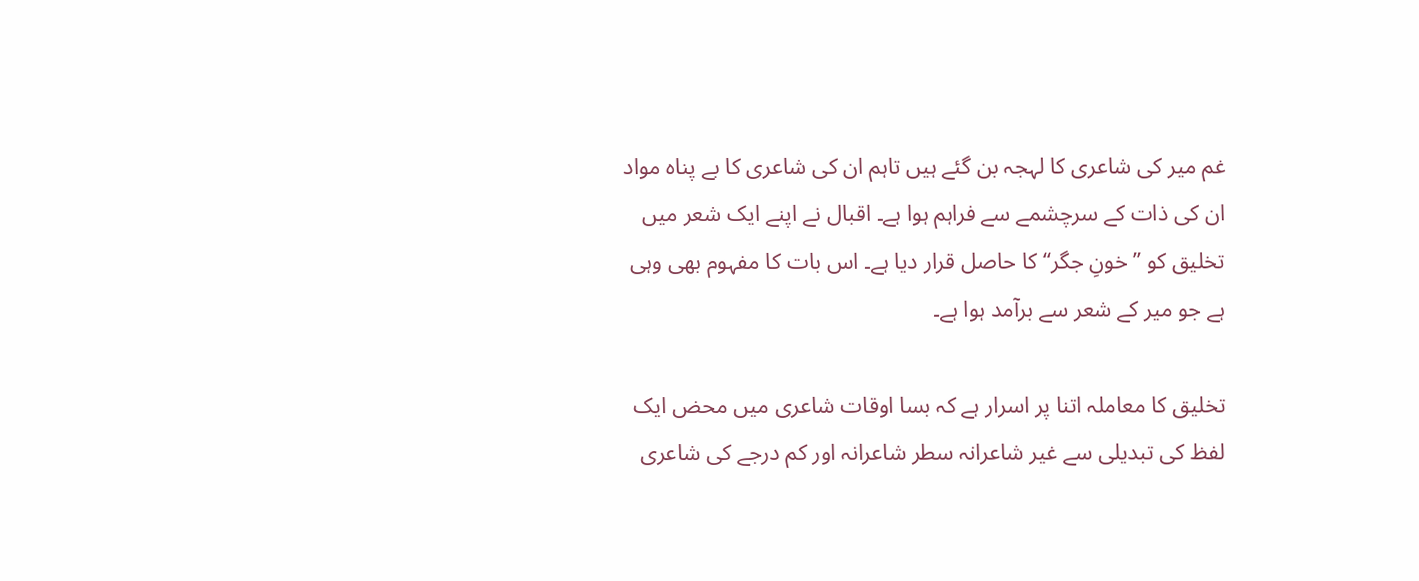غم میر کی شاعری کا لہجہ بن گئے ہیں تاہم ان کی شاعری کا بے پناہ مواد ان کی ذات کے سرچشمے سے فراہم ہوا ہے۔ اقبال نے اپنے ایک شعر میں تخلیق کو ’’خونِ جگر‘‘ کا حاصل قرار دیا ہے۔ اس بات کا مفہوم بھی وہی ہے جو میر کے شعر سے برآمد ہوا ہے۔

تخلیق کا معاملہ اتنا پر اسرار ہے کہ بسا اوقات شاعری میں محض ایک لفظ کی تبدیلی سے غیر شاعرانہ سطر شاعرانہ اور کم درجے کی شاعری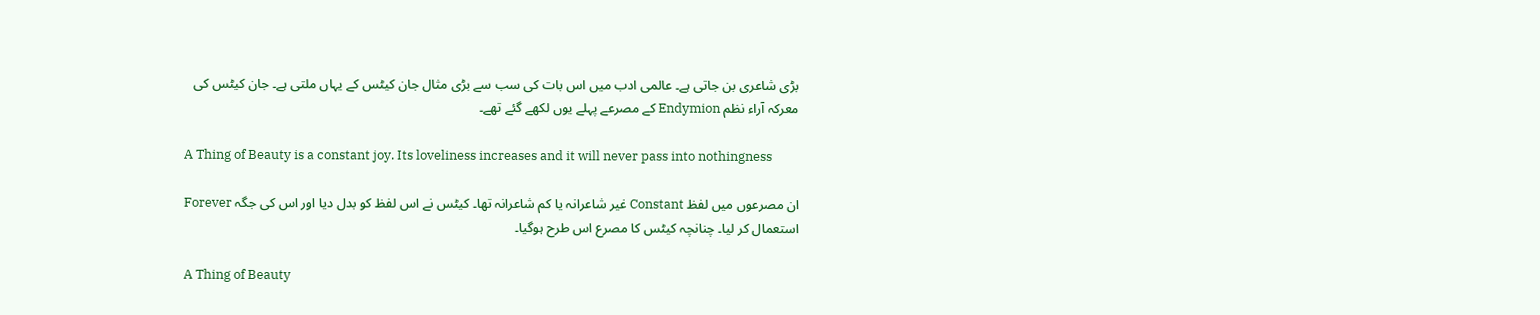بڑی شاعری بن جاتی ہے۔ عالمی ادب میں اس بات کی سب سے بڑی مثال جان کیٹس کے یہاں ملتی ہے۔ جان کیٹس کی معرکہ آراء نظم Endymion کے مصرعے پہلے یوں لکھے گئے تھے۔

A Thing of Beauty is a constant joy. Its loveliness increases and it will never pass into nothingness

ان مصرعوں میں لفظ Constant غیر شاعرانہ یا کم شاعرانہ تھا۔ کیٹس نے اس لفظ کو بدل دیا اور اس کی جگہ Forever استعمال کر لیا۔ چنانچہ کیٹس کا مصرع اس طرح ہوگیا۔

A Thing of Beauty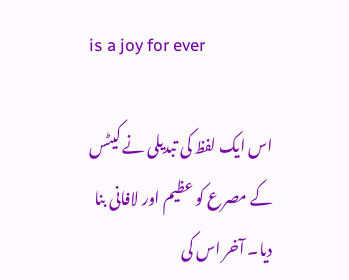is a joy for ever

اس ایک لفظ کی تبدیلی نے کیٹس کے مصرع کو عظیم اور لافانی بنا دیا۔ آخر اس کی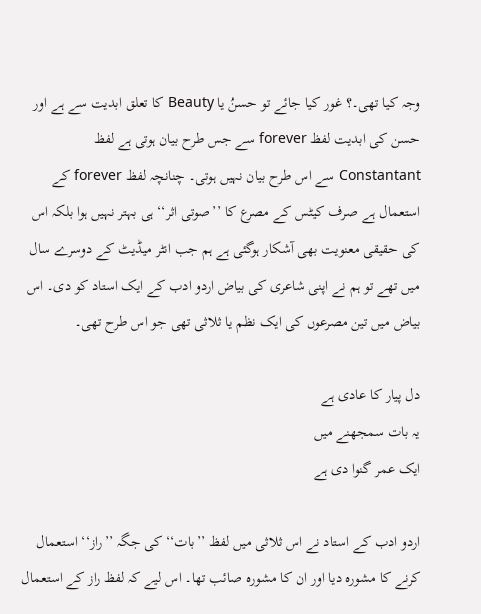وجہ کیا تھی۔؟ غور کیا جائے تو حسنُ یا Beauty کا تعلق ابدیت سے ہے اور حسن کی ابدیت لفظ forever سے جس طرح بیان ہوتی ہے لفظ Constantant سے اس طرح بیان نہیں ہوتی۔ چنانچہ لفظ forever کے استعمال ہے صرف کیٹس کے مصرع کا ’’صوتی اثر‘‘ ہی بہتر نہیں ہوا بلکہ اس کی حقیقی معنویت بھی آشکار ہوگئی ہے ہم جب انٹر میڈیٹ کے دوسرے سال میں تھے تو ہم نے اپنی شاعری کی بیاض اردو ادب کے ایک استاد کو دی۔ اس بیاض میں تین مصرعوں کی ایک نظم یا ثلاثی تھی جو اس طرح تھی۔

دل پیار کا عادی ہے
یہ بات سمجھنے میں
ایک عمر گنوا دی ہے

اردو ادب کے استاد نے اس ثلاثی میں لفظ ’’بات‘‘ کی جگہ ’’راز‘‘ استعمال کرنے کا مشورہ دیا اور ان کا مشورہ صائب تھا۔ اس لیے کہ لفظ راز کے استعمال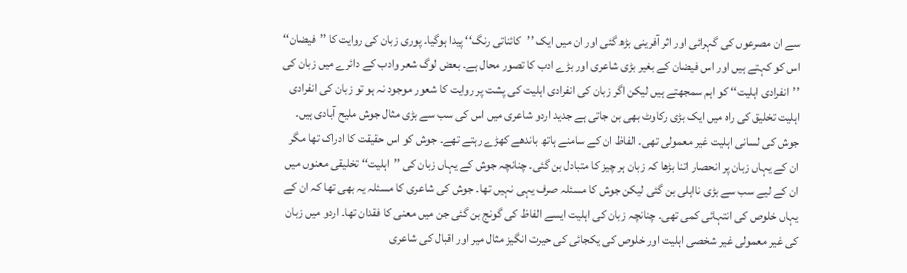سے ان مصرعوں کی گہرائی اور اثر آفرینی بڑھ گئی اور ان میں ایک ’’کائناتی رنگ‘‘ پیدا ہوگیا۔ پوری زبان کی روایت کا ’’فیضان‘‘ اس کو کہتے ہیں اور اس فیضان کے بغیر بڑی شاعری اور بڑے ادب کا تصور محال ہے۔ بعض لوگ شعر وادب کے دائرے میں زبان کی ’’انفرادی اہلیت‘‘ کو اہم سمجھتے ہیں لیکن اگر زبان کی انفرادی اہلیت کی پشت پر روایت کا شعور موجود نہ ہو تو زبان کی انفرادی اہلیت تخلیق کی راہ میں ایک بڑی رکاوٹ بھی بن جاتی ہے جدید اردو شاعری میں اس کی سب سے بڑی مثال جوش ملیح آبادی ہیں۔ جوش کی لسانی اہلیت غیر معمولی تھی۔ الفاظ ان کے سامنے ہاتھ باندھے کھڑے رہتے تھے۔ جوش کو اس حقیقت کا ادراک تھا مگر ان کے یہاں زبان پر انحصار اتنا بڑھا کہ زبان ہر چیز کا متبادل بن گئی۔ چنانچہ جوش کے یہاں زبان کی ’’اہلیت‘‘ تخلیقی معنوں میں ان کے لیے سب سے بڑی نااہلی بن گئی لیکن جوش کا مسئلہ صرف یہی نہیں تھا۔ جوش کی شاعری کا مسئلہ یہ بھی تھا کہ ان کے یہاں خلوص کی انتہائی کمی تھی۔ چنانچہ زبان کی اہلیت ایسے الفاظ کی گونج بن گئی جن میں معنی کا فقدان تھا۔ اردو میں زبان کی غیر معمولی غیر شخصی اہلیت اور خلوص کی یکجائی کی حیرت انگیز مثال میر اور اقبال کی شاعری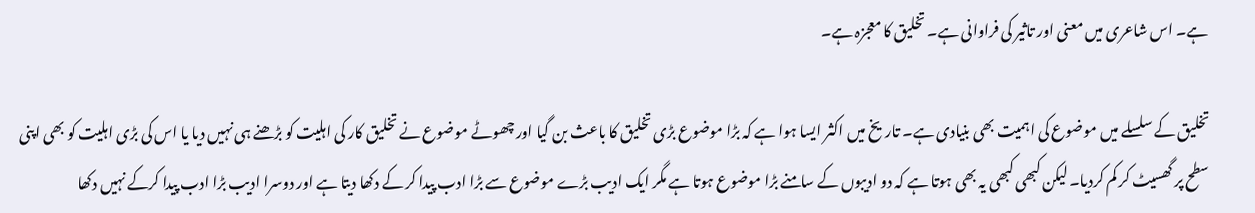ہے۔ اس شاعری میں معنی اور تاثیر کی فراوانی ہے۔ تخلیق کا معجزہ ہے۔

تخلیق کے سلسلے میں موضوع کی اہمیت بھی بنیادی ہے۔ تاریخ میں اکثر ایسا ہوا ہے کہ بڑا موضوع بڑی تخلیق کا باعث بن گیا اور چھوٹے موضوع نے تخلیق کار کی اہلیت کو بڑھنے ہی نہیں دیا یا اس کی بڑی اہلیت کو بھی اپنی سطح پر گھسیٹ کر کم کردیا۔ لیکن کبھی کبھی یہ بھی ہوتا ہے کہ دو ادیبوں کے سامنے بڑا موضوع ہوتا ہے مگر ایک ادیب بڑے موضوع سے بڑا ادب پیدا کر کے دکھا دیتا ہے اور دوسرا ادیب بڑا ادب پیدا کرکے نہیں دکھا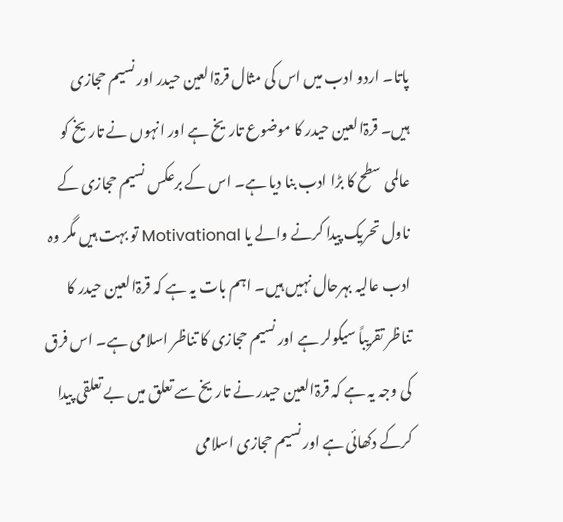پاتا۔ اردو ادب میں اس کی مثال قرۃالعین حیدر اور نسیم حجازی ہیں۔ قرۃالعین حیدر کا موضوع تاریخ ہے اور انہوں نے تاریخ کو عالمی سطح کا بڑا ادب بنا دیا ہے۔ اس کے برعکس نسیم حجازی کے ناول تحریک پیدا کرنے والے یا Motivational تو بہت ہیں مگر وہ ادب عالیہ بہرحال نہیں ہیں۔ اہم بات یہ ہے کہ قرۃالعین حیدر کا تناظر تقریباً سیکولر ہے اور نسیم حجازی کا تناظر اسلامی ہے۔ اس فرق کی وجہ یہ ہے کہ قرۃالعین حیدر نے تاریخ سے تعلق میں بے تعلقی پیدا کرکے دکھائی ہے اور نسیم حجازی اسلامی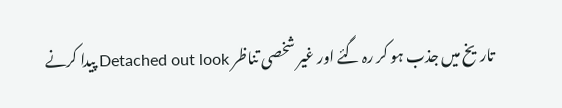تاریخ میں جذب ہو کر رہ گئے اور غیر شخصی تناظر Detached out look پیدا کرنے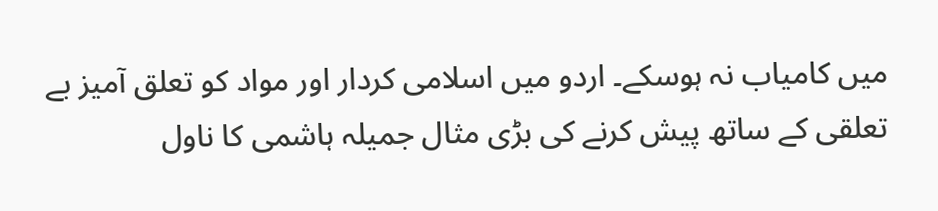میں کامیاب نہ ہوسکے۔ اردو میں اسلامی کردار اور مواد کو تعلق آمیز بے تعلقی کے ساتھ پیش کرنے کی بڑی مثال جمیلہ ہاشمی کا ناول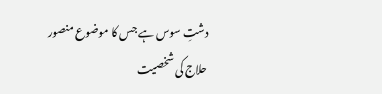دشتِ سوس ہے جس کا موضوع منصور حلاج کی شخصیت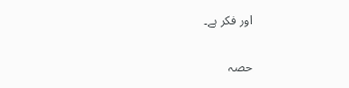اور فکر ہے۔

حصہ